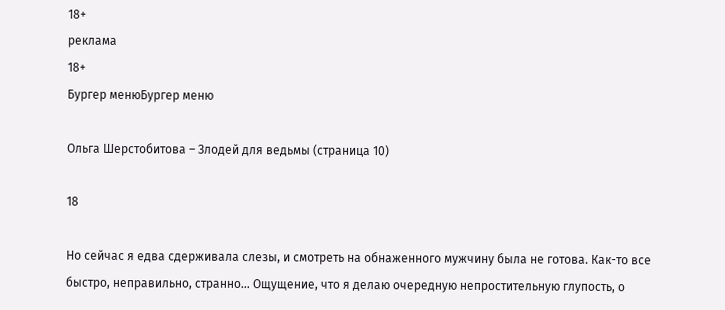18+
реклама
18+
Бургер менюБургер меню

Ольга Шерстобитова – Злодей для ведьмы (страница 10)

18

Но сейчас я едва сдерживала слезы, и смотреть на обнаженного мужчину была не готова. Как-то все быстро, неправильно, странно… Ощущение, что я делаю очередную непростительную глупость, о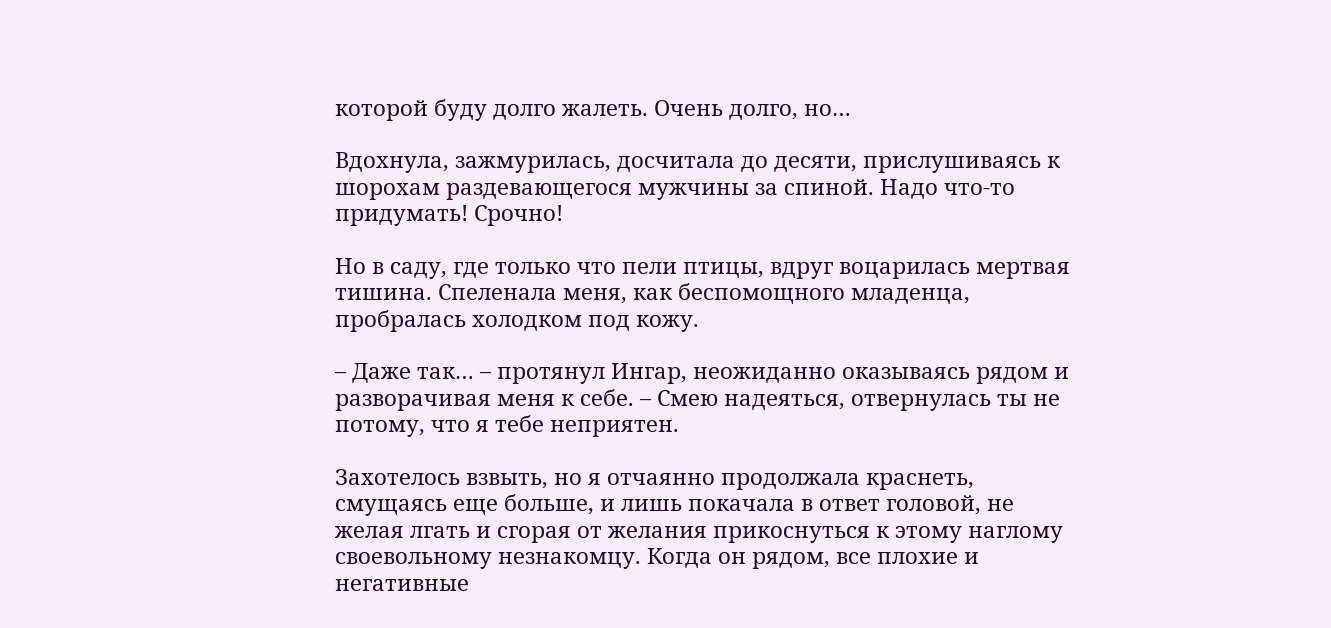которой буду долго жалеть. Очень долго, но…

Вдохнула, зажмурилась, досчитала до десяти, прислушиваясь к шорохам раздевающегося мужчины за спиной. Надо что-то придумать! Срочно!

Но в саду, где только что пели птицы, вдруг воцарилась мертвая тишина. Спеленала меня, как беспомощного младенца, пробралась холодком под кожу.

– Даже так… – протянул Ингар, неожиданно оказываясь рядом и разворачивая меня к себе. – Смею надеяться, отвернулась ты не потому, что я тебе неприятен.

Захотелось взвыть, но я отчаянно продолжала краснеть, смущаясь еще больше, и лишь покачала в ответ головой, не желая лгать и сгорая от желания прикоснуться к этому наглому своевольному незнакомцу. Когда он рядом, все плохие и негативные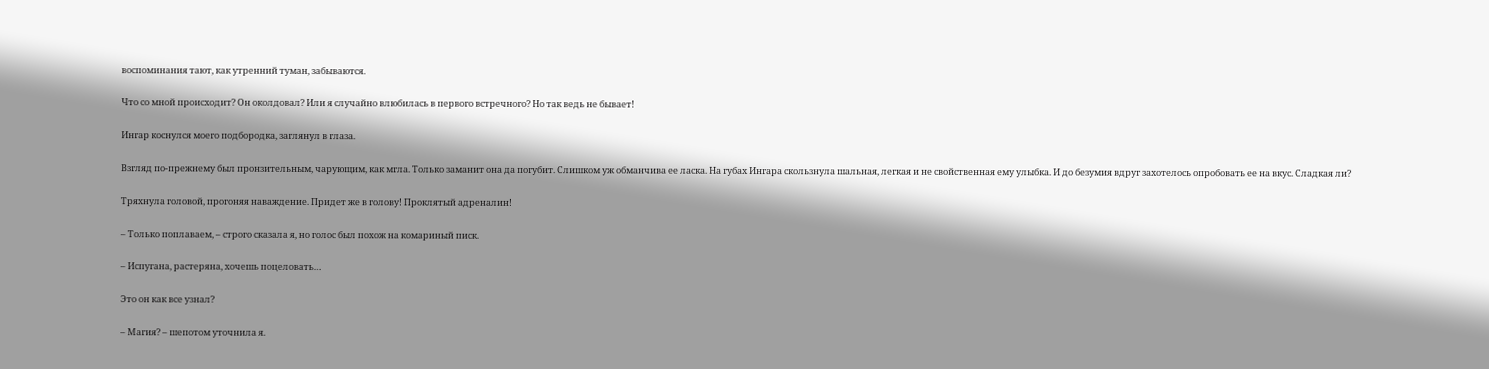воспоминания тают, как утренний туман, забываются.

Что со мной происходит? Он околдовал? Или я случайно влюбилась в первого встречного? Но так ведь не бывает!

Ингар коснулся моего подбородка, заглянул в глаза.

Взгляд по-прежнему был пронзительным, чарующим, как мгла. Только заманит она да погубит. Слишком уж обманчива ее ласка. На губах Ингара скользнула шальная, легкая и не свойственная ему улыбка. И до безумия вдруг захотелось опробовать ее на вкус. Сладкая ли?

Тряхнула головой, прогоняя наваждение. Придет же в голову! Проклятый адреналин!

– Только поплаваем, – строго сказала я, но голос был похож на комариный писк.

– Испугана, растеряна, хочешь поцеловать…

Это он как все узнал?

– Магия? – шепотом уточнила я.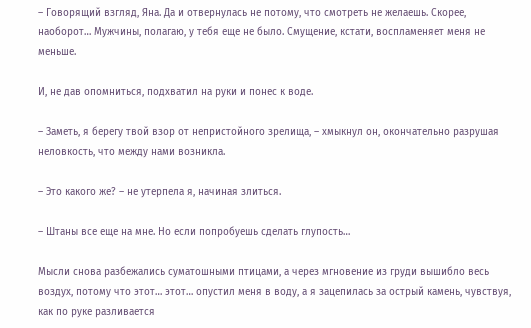– Говорящий взгляд, Яна. Да и отвернулась не потому, что смотреть не желаешь. Скорее, наоборот… Мужчины, полагаю, у тебя еще не было. Смущение, кстати, воспламеняет меня не меньше.

И, не дав опомниться, подхватил на руки и понес к воде.

– Заметь, я берегу твой взор от непристойного зрелища, – хмыкнул он, окончательно разрушая неловкость, что между нами возникла.

– Это какого же? – не утерпела я, начиная злиться.

– Штаны все еще на мне. Но если попробуешь сделать глупость…

Мысли снова разбежались суматошными птицами, а через мгновение из груди вышибло весь воздух, потому что этот… этот… опустил меня в воду, а я зацепилась за острый камень, чувствуя, как по руке разливается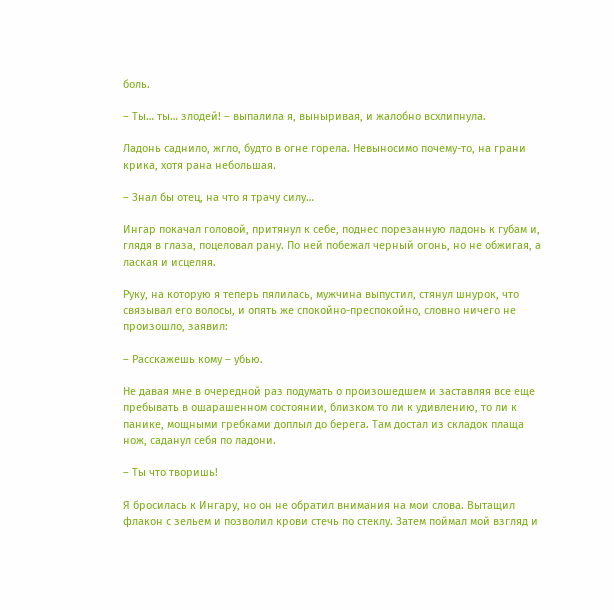боль.

– Ты… ты… злодей! – выпалила я, выныривая, и жалобно всхлипнула.

Ладонь саднило, жгло, будто в огне горела. Невыносимо почему-то, на грани крика, хотя рана небольшая.

– Знал бы отец, на что я трачу силу…

Ингар покачал головой, притянул к себе, поднес порезанную ладонь к губам и, глядя в глаза, поцеловал рану. По ней побежал черный огонь, но не обжигая, а лаская и исцеляя.

Руку, на которую я теперь пялилась, мужчина выпустил, стянул шнурок, что связывал его волосы, и опять же спокойно-преспокойно, словно ничего не произошло, заявил:

– Расскажешь кому – убью.

Не давая мне в очередной раз подумать о произошедшем и заставляя все еще пребывать в ошарашенном состоянии, близком то ли к удивлению, то ли к панике, мощными гребками доплыл до берега. Там достал из складок плаща нож, саданул себя по ладони.

– Ты что творишь!

Я бросилась к Ингару, но он не обратил внимания на мои слова. Вытащил флакон с зельем и позволил крови стечь по стеклу. Затем поймал мой взгляд и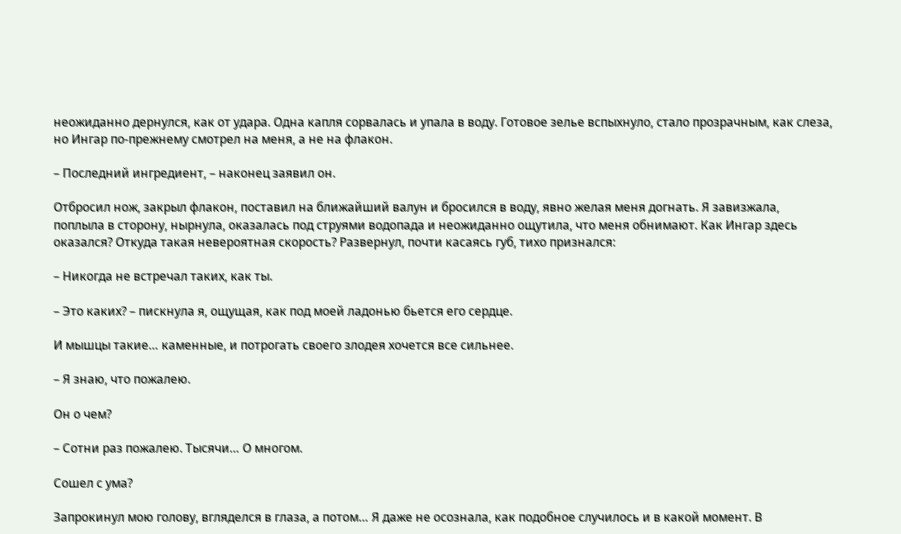неожиданно дернулся, как от удара. Одна капля сорвалась и упала в воду. Готовое зелье вспыхнуло, стало прозрачным, как слеза, но Ингар по-прежнему смотрел на меня, а не на флакон.

– Последний ингредиент, – наконец заявил он.

Отбросил нож, закрыл флакон, поставил на ближайший валун и бросился в воду, явно желая меня догнать. Я завизжала, поплыла в сторону, нырнула, оказалась под струями водопада и неожиданно ощутила, что меня обнимают. Как Ингар здесь оказался? Откуда такая невероятная скорость? Развернул, почти касаясь губ, тихо признался:

– Никогда не встречал таких, как ты.

– Это каких? – пискнула я, ощущая, как под моей ладонью бьется его сердце.

И мышцы такие… каменные, и потрогать своего злодея хочется все сильнее.

– Я знаю, что пожалею.

Он о чем?

– Сотни раз пожалею. Тысячи… О многом.

Сошел с ума?

Запрокинул мою голову, вгляделся в глаза, а потом… Я даже не осознала, как подобное случилось и в какой момент. В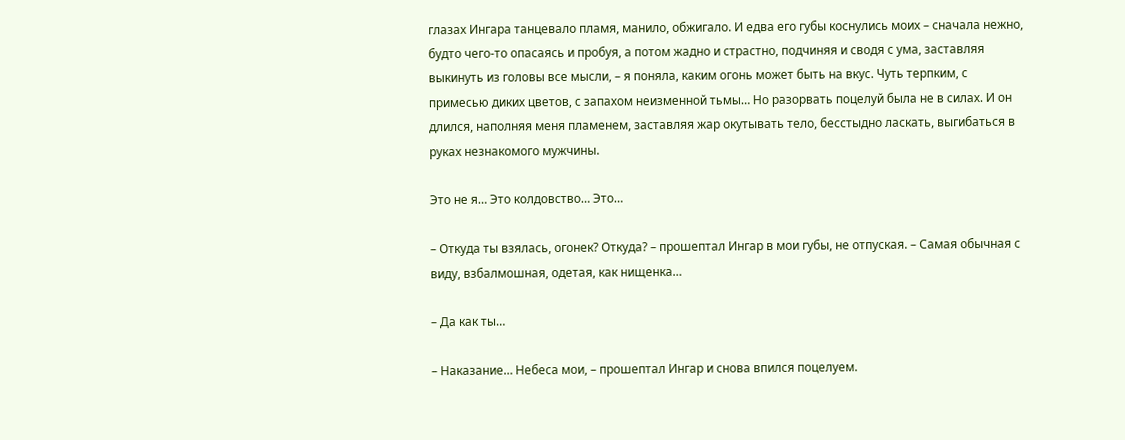глазах Ингара танцевало пламя, манило, обжигало. И едва его губы коснулись моих – сначала нежно, будто чего-то опасаясь и пробуя, а потом жадно и страстно, подчиняя и сводя с ума, заставляя выкинуть из головы все мысли, – я поняла, каким огонь может быть на вкус. Чуть терпким, с примесью диких цветов, с запахом неизменной тьмы… Но разорвать поцелуй была не в силах. И он длился, наполняя меня пламенем, заставляя жар окутывать тело, бесстыдно ласкать, выгибаться в руках незнакомого мужчины.

Это не я… Это колдовство… Это…

– Откуда ты взялась, огонек? Откуда? – прошептал Ингар в мои губы, не отпуская. – Самая обычная с виду, взбалмошная, одетая, как нищенка…

– Да как ты…

– Наказание… Небеса мои, – прошептал Ингар и снова впился поцелуем.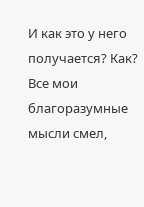И как это у него получается? Как? Все мои благоразумные мысли смел,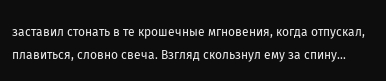заставил стонать в те крошечные мгновения, когда отпускал, плавиться, словно свеча. Взгляд скользнул ему за спину…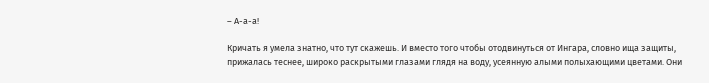– А-а-а!

Кричать я умела знатно, что тут скажешь. И вместо того чтобы отодвинуться от Ингара, словно ища защиты, прижалась теснее, широко раскрытыми глазами глядя на воду, усеянную алыми полыхающими цветами. Они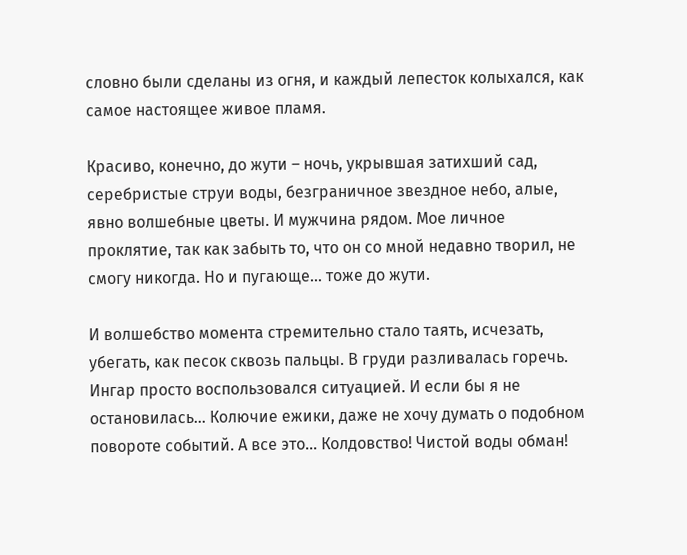словно были сделаны из огня, и каждый лепесток колыхался, как самое настоящее живое пламя.

Красиво, конечно, до жути – ночь, укрывшая затихший сад, серебристые струи воды, безграничное звездное небо, алые, явно волшебные цветы. И мужчина рядом. Мое личное проклятие, так как забыть то, что он со мной недавно творил, не смогу никогда. Но и пугающе… тоже до жути.

И волшебство момента стремительно стало таять, исчезать, убегать, как песок сквозь пальцы. В груди разливалась горечь. Ингар просто воспользовался ситуацией. И если бы я не остановилась… Колючие ежики, даже не хочу думать о подобном повороте событий. А все это… Колдовство! Чистой воды обман!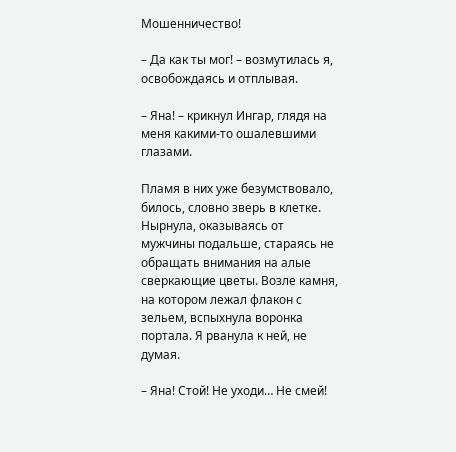Мошенничество!

– Да как ты мог! – возмутилась я, освобождаясь и отплывая.

– Яна! – крикнул Ингар, глядя на меня какими-то ошалевшими глазами.

Пламя в них уже безумствовало, билось, словно зверь в клетке. Нырнула, оказываясь от мужчины подальше, стараясь не обращать внимания на алые сверкающие цветы. Возле камня, на котором лежал флакон с зельем, вспыхнула воронка портала. Я рванула к ней, не думая.

– Яна! Стой! Не уходи… Не смей!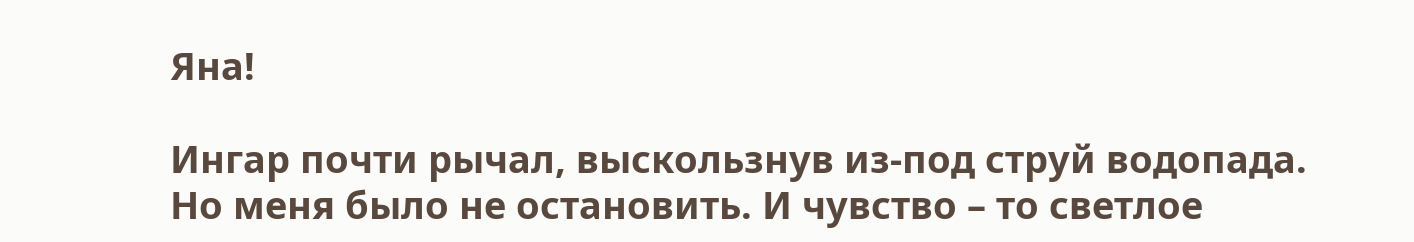Яна!

Ингар почти рычал, выскользнув из-под струй водопада. Но меня было не остановить. И чувство – то светлое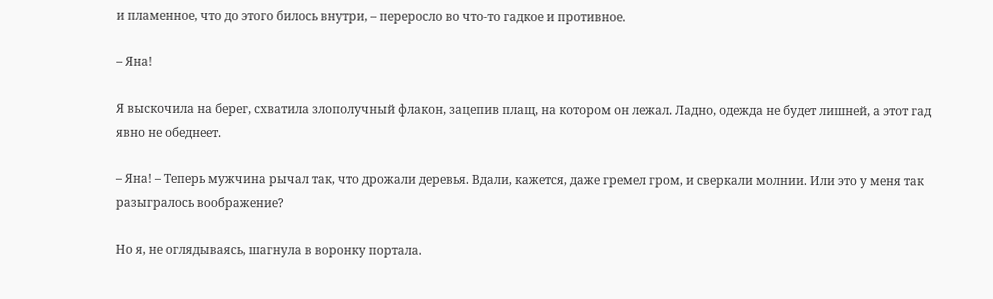и пламенное, что до этого билось внутри, – переросло во что-то гадкое и противное.

– Яна!

Я выскочила на берег, схватила злополучный флакон, зацепив плащ, на котором он лежал. Ладно, одежда не будет лишней, а этот гад явно не обеднеет.

– Яна! – Теперь мужчина рычал так, что дрожали деревья. Вдали, кажется, даже гремел гром, и сверкали молнии. Или это у меня так разыгралось воображение?

Но я, не оглядываясь, шагнула в воронку портала.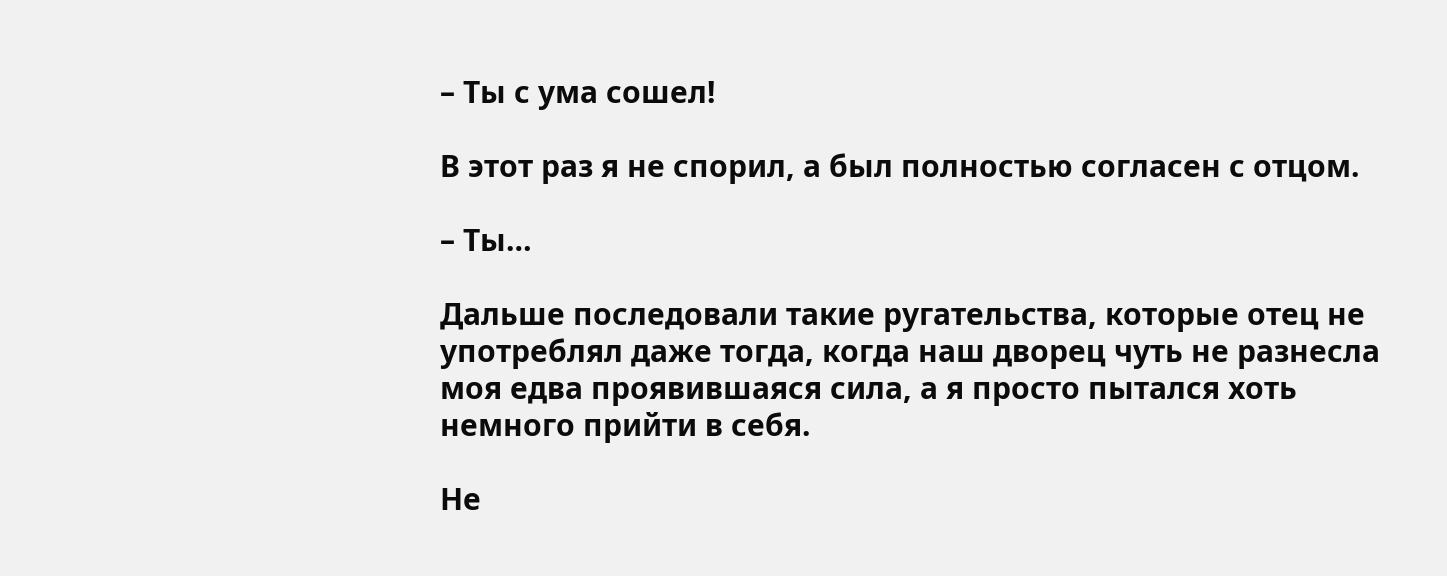– Ты с ума сошел!

В этот раз я не спорил, а был полностью согласен с отцом.

– Ты…

Дальше последовали такие ругательства, которые отец не употреблял даже тогда, когда наш дворец чуть не разнесла моя едва проявившаяся сила, а я просто пытался хоть немного прийти в себя.

Не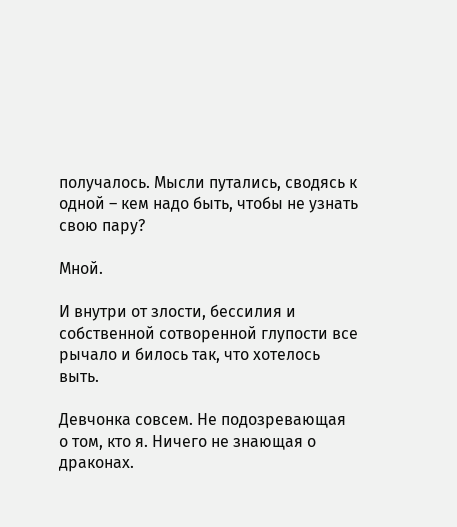получалось. Мысли путались, сводясь к одной – кем надо быть, чтобы не узнать свою пару?

Мной.

И внутри от злости, бессилия и собственной сотворенной глупости все рычало и билось так, что хотелось выть.

Девчонка совсем. Не подозревающая о том, кто я. Ничего не знающая о драконах.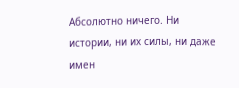Абсолютно ничего. Ни истории, ни их силы, ни даже имен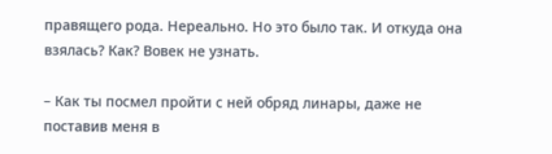правящего рода. Нереально. Но это было так. И откуда она взялась? Как? Вовек не узнать.

– Как ты посмел пройти с ней обряд линары, даже не поставив меня в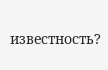известность?